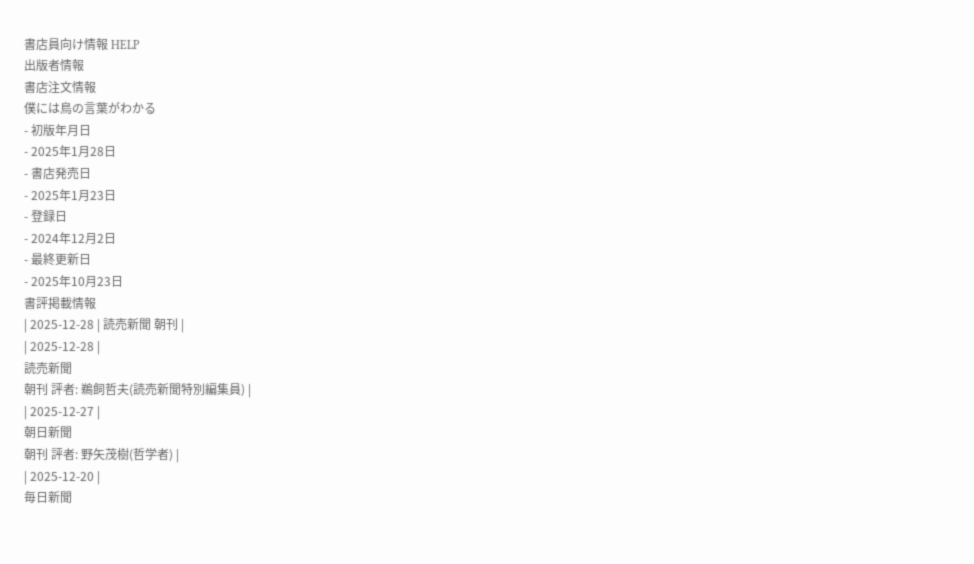書店員向け情報 HELP
出版者情報
書店注文情報
僕には鳥の言葉がわかる
- 初版年月日
- 2025年1月28日
- 書店発売日
- 2025年1月23日
- 登録日
- 2024年12月2日
- 最終更新日
- 2025年10月23日
書評掲載情報
| 2025-12-28 | 読売新聞 朝刊 |
| 2025-12-28 |
読売新聞
朝刊 評者: 鵜飼哲夫(読売新聞特別編集員) |
| 2025-12-27 |
朝日新聞
朝刊 評者: 野矢茂樹(哲学者) |
| 2025-12-20 |
毎日新聞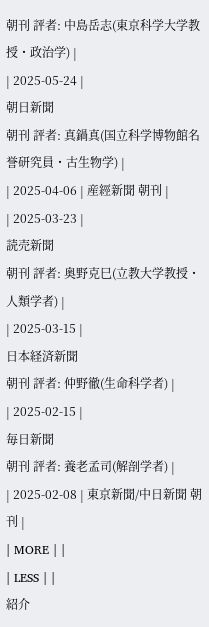朝刊 評者: 中島岳志(東京科学大学教授・政治学) |
| 2025-05-24 |
朝日新聞
朝刊 評者: 真鍋真(国立科学博物館名誉研究員・古生物学) |
| 2025-04-06 | 産經新聞 朝刊 |
| 2025-03-23 |
読売新聞
朝刊 評者: 奥野克巳(立教大学教授・人類学者) |
| 2025-03-15 |
日本経済新聞
朝刊 評者: 仲野徹(生命科学者) |
| 2025-02-15 |
毎日新聞
朝刊 評者: 養老孟司(解剖学者) |
| 2025-02-08 | 東京新聞/中日新聞 朝刊 |
| MORE | |
| LESS | |
紹介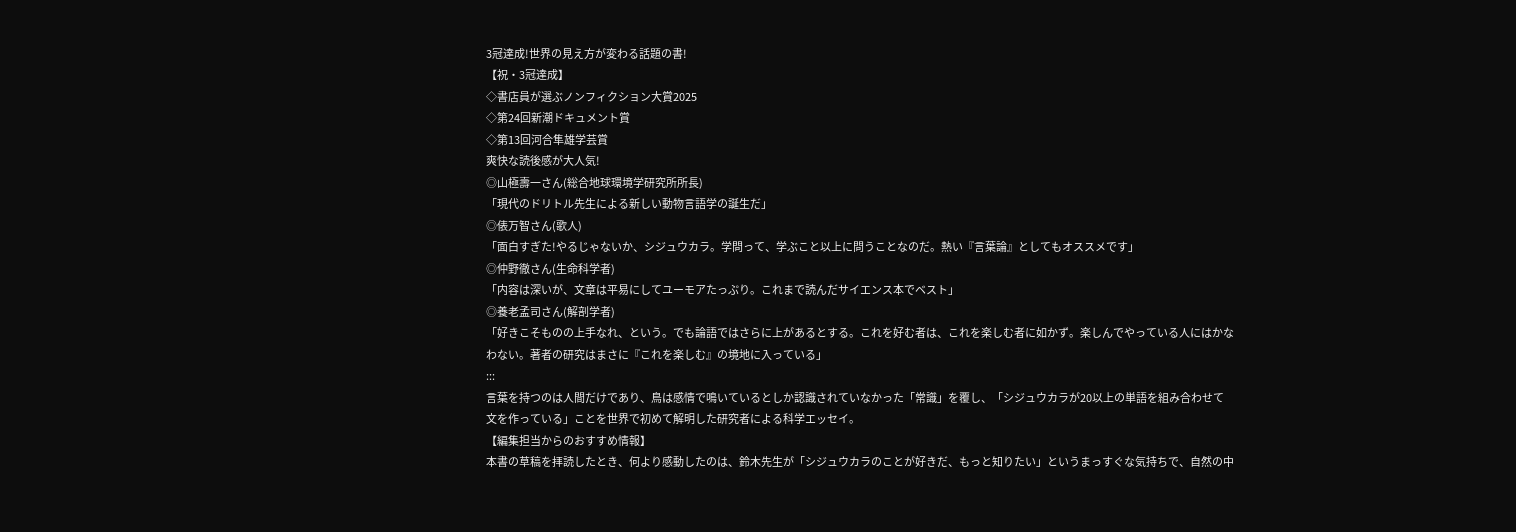3冠達成!世界の見え方が変わる話題の書!
【祝・3冠達成】
◇書店員が選ぶノンフィクション大賞2025
◇第24回新潮ドキュメント賞
◇第13回河合隼雄学芸賞
爽快な読後感が大人気!
◎山極壽一さん(総合地球環境学研究所所長)
「現代のドリトル先生による新しい動物言語学の誕生だ」
◎俵万智さん(歌人)
「面白すぎた!やるじゃないか、シジュウカラ。学問って、学ぶこと以上に問うことなのだ。熱い『言葉論』としてもオススメです」
◎仲野徹さん(生命科学者)
「内容は深いが、文章は平易にしてユーモアたっぷり。これまで読んだサイエンス本でベスト」
◎養老孟司さん(解剖学者)
「好きこそものの上手なれ、という。でも論語ではさらに上があるとする。これを好む者は、これを楽しむ者に如かず。楽しんでやっている人にはかなわない。著者の研究はまさに『これを楽しむ』の境地に入っている」
:::
言葉を持つのは人間だけであり、鳥は感情で鳴いているとしか認識されていなかった「常識」を覆し、「シジュウカラが20以上の単語を組み合わせて文を作っている」ことを世界で初めて解明した研究者による科学エッセイ。
【編集担当からのおすすめ情報】
本書の草稿を拝読したとき、何より感動したのは、鈴木先生が「シジュウカラのことが好きだ、もっと知りたい」というまっすぐな気持ちで、自然の中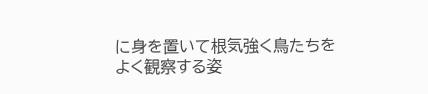に身を置いて根気強く鳥たちをよく観察する姿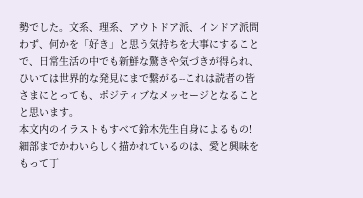勢でした。文系、理系、アウトドア派、インドア派問わず、何かを「好き」と思う気持ちを大事にすることで、日常生活の中でも新鮮な驚きや気づきが得られ、ひいては世界的な発見にまで繋がる--これは読者の皆さまにとっても、ポジティブなメッセージとなることと思います。
本文内のイラストもすべて鈴木先生自身によるもの! 細部までかわいらしく描かれているのは、愛と興味をもって丁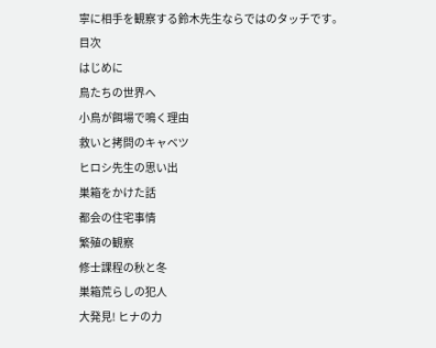寧に相手を観察する鈴木先生ならではのタッチです。
目次
はじめに
鳥たちの世界へ
小鳥が餌場で鳴く理由
救いと拷問のキャベツ
ヒロシ先生の思い出
巣箱をかけた話
都会の住宅事情
繁殖の観察
修士課程の秋と冬
巣箱荒らしの犯人
大発見! ヒナの力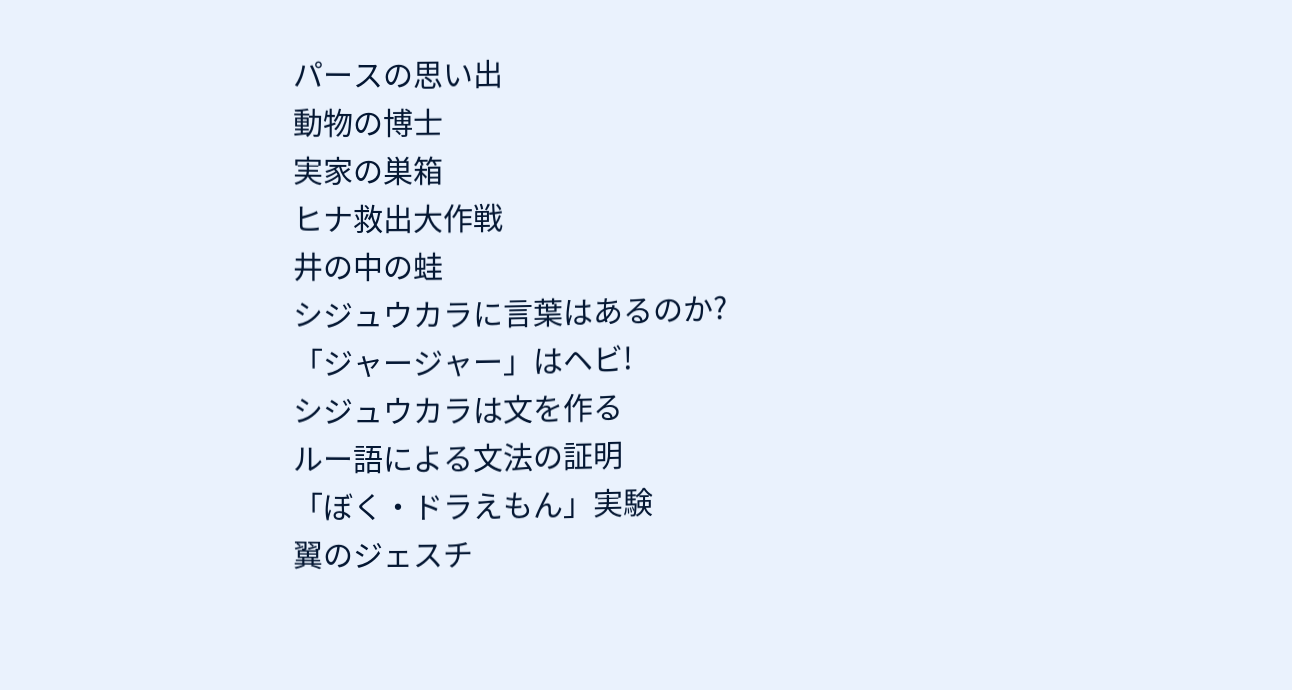パースの思い出
動物の博士
実家の巣箱
ヒナ救出大作戦
井の中の蛙
シジュウカラに言葉はあるのか?
「ジャージャー」はヘビ!
シジュウカラは文を作る
ルー語による文法の証明
「ぼく・ドラえもん」実験
翼のジェスチ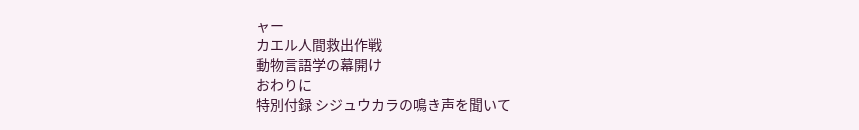ャー
カエル人間救出作戦
動物言語学の幕開け
おわりに
特別付録 シジュウカラの鳴き声を聞いて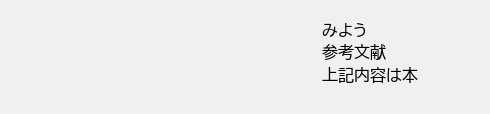みよう
参考文献
上記内容は本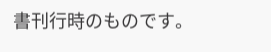書刊行時のものです。